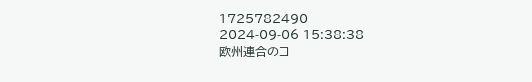1725782490
2024-09-06 15:38:38
欧州連合のコ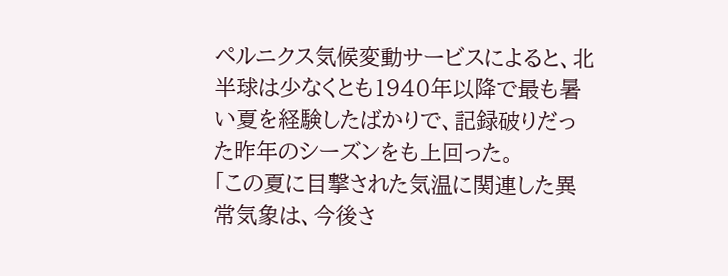ペルニクス気候変動サービスによると、北半球は少なくとも1940年以降で最も暑い夏を経験したばかりで、記録破りだった昨年のシーズンをも上回った。
「この夏に目撃された気温に関連した異常気象は、今後さ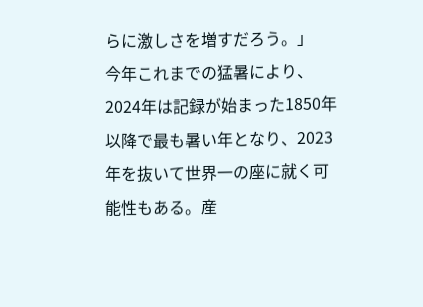らに激しさを増すだろう。」
今年これまでの猛暑により、2024年は記録が始まった1850年以降で最も暑い年となり、2023年を抜いて世界一の座に就く可能性もある。産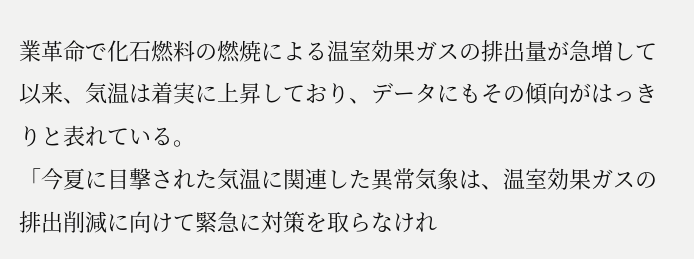業革命で化石燃料の燃焼による温室効果ガスの排出量が急増して以来、気温は着実に上昇しており、データにもその傾向がはっきりと表れている。
「今夏に目撃された気温に関連した異常気象は、温室効果ガスの排出削減に向けて緊急に対策を取らなけれ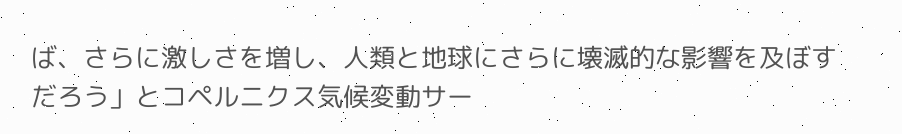ば、さらに激しさを増し、人類と地球にさらに壊滅的な影響を及ぼすだろう」とコペルニクス気候変動サー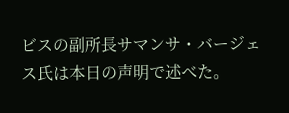ビスの副所長サマンサ・バージェス氏は本日の声明で述べた。